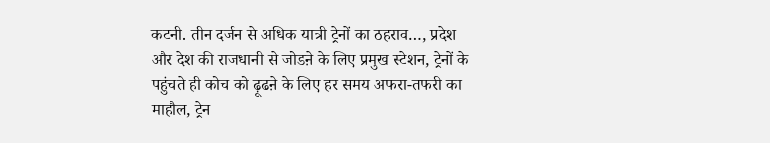कटनी. तीन दर्जन से अधिक यात्री ट्रेनों का ठहराव…, प्रदेश और देश की राजधानी से जोडऩे के लिए प्रमुख स्टेशन, ट्रेनों के पहुंचते ही कोच को ढ़ूढऩे के लिए हर समय अफरा-तफरी का माहौल, ट्रेन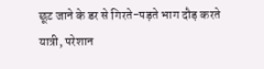छूट जाने के डर से गिरते-पड़ते भाग दौड़ करते यात्री, परेशान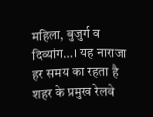महिला, बुजुर्ग व दिव्यांग…। यह नाराजा हर समय का रहता है शहर के प्रमुख रेलवे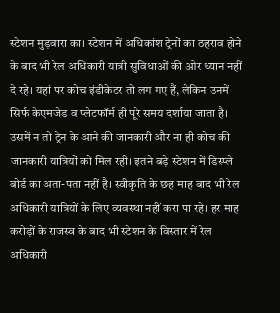स्टेशन मुड़वारा का। स्टेशन में अधिकांश ट्रेनों का ठहराव होने के बाद भी रेल अधिकारी यात्री सुविधाओं की ओर ध्यान नहीं दे रहे। यहां पर कोच इंडीकेटर तो लग गए हैं, लेकिन उनमें सिर्फ केएमजेड व प्लेटफॉर्म ही पूरे समय दर्शाया जाता है। उसमें न तो ट्रेन के आने की जानकारी और ना ही कोच की जानकारी यात्रियों को मिल रही। इतने बड़े स्टेशन में डिस्प्ले बोर्ड का अता-पता नहीं है। स्वीकृति के छह माह बाद भी रेल अधिकारी यात्रियों के लिए व्यवस्था नहीं करा पा रहे। हर माह करोड़ों के राजस्व के बाद भी स्टेशन के विस्तार में रेल अधिकारी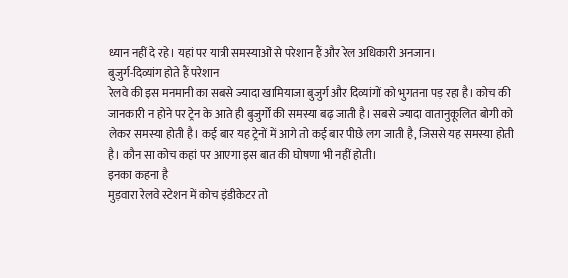ध्यान नहीं दे रहे। यहां पर यात्री समस्याओं से परेशान हैं और रेल अधिकारी अनजान।
बुजुर्ग-दिव्यांग होते हैं परेशान
रेलवे की इस मनमानी का सबसे ज्यादा खामियाजा बुजुर्ग और दिव्यांगों को भुगतना पड़ रहा है। कोच की जानकारी न होने पर ट्रेन के आते ही बुजुर्गों की समस्या बढ़ जाती है। सबसे ज्यादा वातानुकूलित बोगी को लेकर समस्या होती है। कई बार यह ट्रेनों में आगे तो कई बार पीछे लग जाती है, जिससे यह समस्या होती है। कौन सा कोच कहां पर आएगा इस बात की घोषणा भी नहीं होती।
इनका कहना है
मुड़वारा रेलवे स्टेशन में कोच इंडीकेटर तो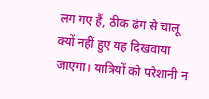लग गए हैं, ठीक ढंग से चालू क्यों नहीं हुए यह दिखवाया जाएगा। यात्रियों को परेशानी न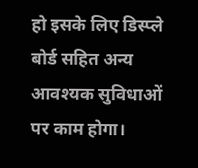हो इसके लिए डिस्प्ले बोर्ड सहित अन्य आवश्यक सुविधाओं पर काम होगा।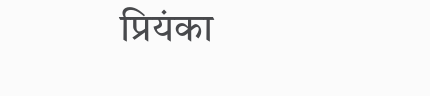प्रियंका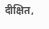दीक्षित,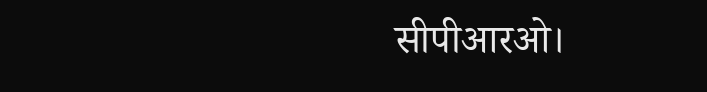सीपीआरओ।